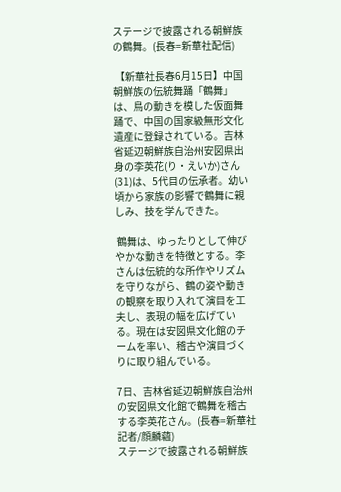ステージで披露される朝鮮族の鶴舞。(長春=新華社配信)

 【新華社長春6月15日】中国朝鮮族の伝統舞踊「鶴舞」は、鳥の動きを模した仮面舞踊で、中国の国家級無形文化遺産に登録されている。吉林省延辺朝鮮族自治州安図県出身の李英花(り・えいか)さん(31)は、5代目の伝承者。幼い頃から家族の影響で鶴舞に親しみ、技を学んできた。

 鶴舞は、ゆったりとして伸びやかな動きを特徴とする。李さんは伝統的な所作やリズムを守りながら、鶴の姿や動きの観察を取り入れて演目を工夫し、表現の幅を広げている。現在は安図県文化館のチームを率い、稽古や演目づくりに取り組んでいる。

7日、吉林省延辺朝鮮族自治州の安図県文化館で鶴舞を稽古する李英花さん。(長春=新華社記者/顔麟蘊)
ステージで披露される朝鮮族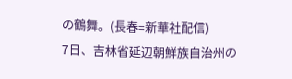の鶴舞。(長春=新華社配信)
7日、吉林省延辺朝鮮族自治州の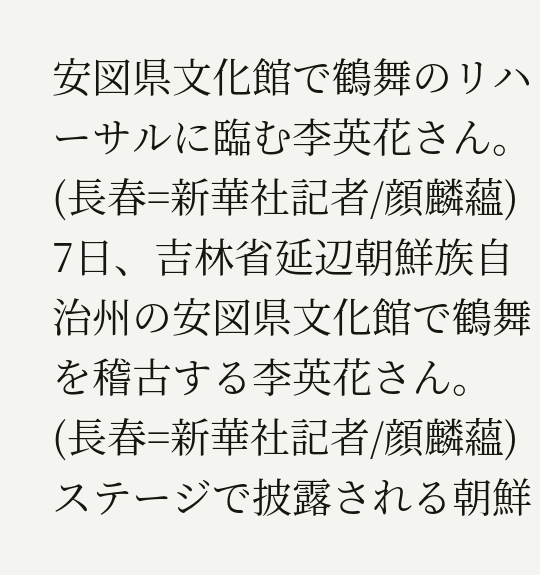安図県文化館で鶴舞のリハーサルに臨む李英花さん。(長春=新華社記者/顔麟蘊)
7日、吉林省延辺朝鮮族自治州の安図県文化館で鶴舞を稽古する李英花さん。(長春=新華社記者/顔麟蘊)
ステージで披露される朝鮮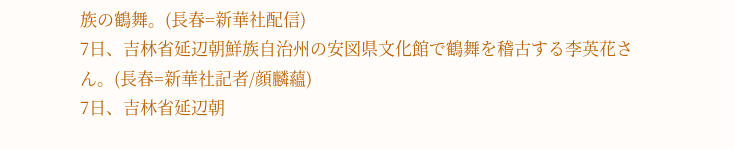族の鶴舞。(長春=新華社配信)
7日、吉林省延辺朝鮮族自治州の安図県文化館で鶴舞を稽古する李英花さん。(長春=新華社記者/顔麟蘊)
7日、吉林省延辺朝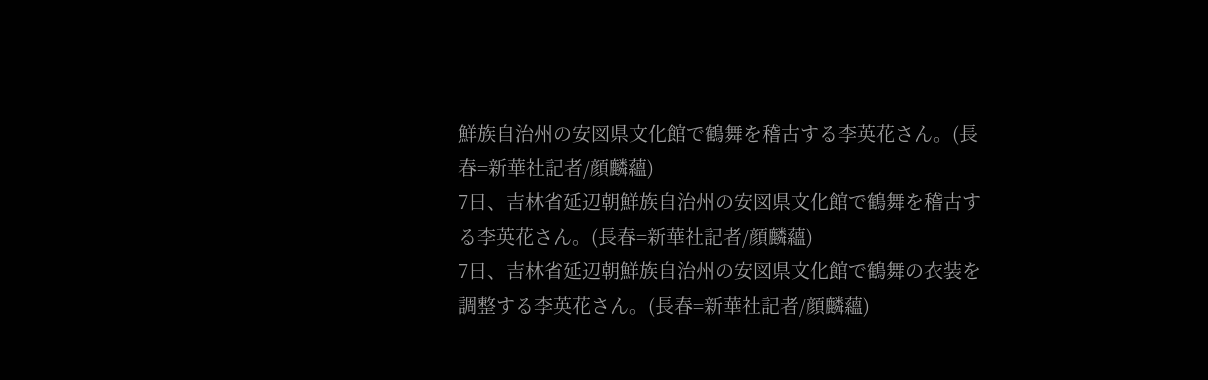鮮族自治州の安図県文化館で鶴舞を稽古する李英花さん。(長春=新華社記者/顔麟蘊)
7日、吉林省延辺朝鮮族自治州の安図県文化館で鶴舞を稽古する李英花さん。(長春=新華社記者/顔麟蘊)
7日、吉林省延辺朝鮮族自治州の安図県文化館で鶴舞の衣装を調整する李英花さん。(長春=新華社記者/顔麟蘊)